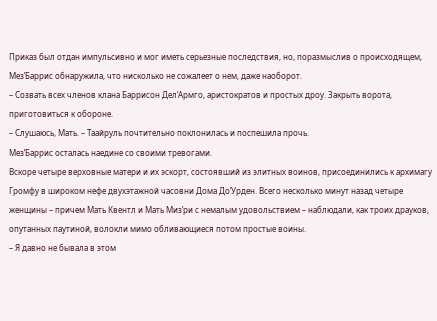Приказ был отдан импульсивно и мог иметь серьезные последствия, но, поразмыслив о происходящем, Мез’Баррис обнаружила, что нисколько не сожалеет о нем, даже наоборот.
– Созвать всех членов клана Баррисон Дел’Армго, аристократов и простых дроу. Закрыть ворота, приготовиться к обороне.
– Слушаюсь, Мать. – Таайруль почтительно поклонилась и поспешила прочь.
Мез’Баррис осталась наедине со своими тревогами.
Вскоре четыре верховные матери и их эскорт, состоявший из элитных воинов, присоединились к архимагу Громфу в широком нефе двухэтажной часовни Дома До’Урден. Всего несколько минут назад четыре женщины – причем Мать Квентл и Мать Миз’ри с немалым удовольствием – наблюдали, как троих драуков, опутанных паутиной, волокли мимо обливающиеся потом простые воины.
– Я давно не бывала в этом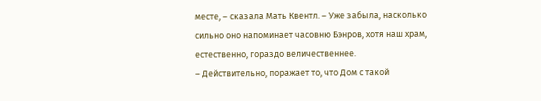месте, – сказала Мать Квентл. – Уже забыла, насколько сильно оно напоминает часовню Бэнров, хотя наш храм, естественно, гораздо величественнее.
– Действительно, поражает то, что Дом с такой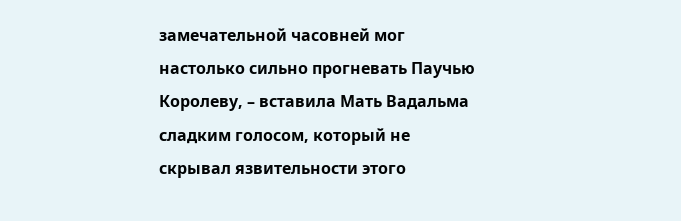замечательной часовней мог настолько сильно прогневать Паучью Королеву, – вставила Мать Вадальма сладким голосом, который не скрывал язвительности этого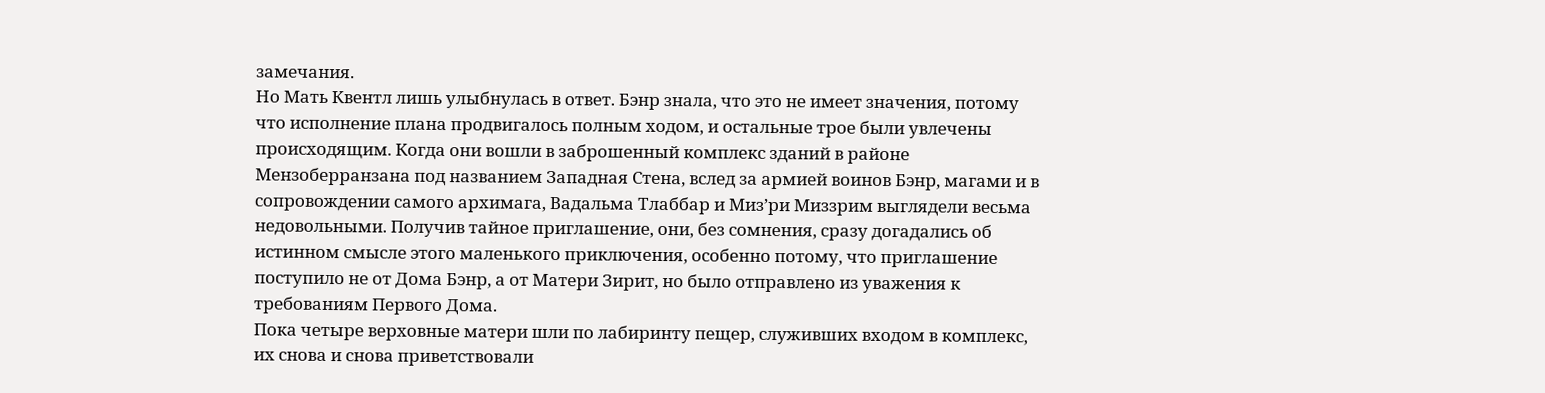замечания.
Но Мать Квентл лишь улыбнулась в ответ. Бэнр знала, что это не имеет значения, потому что исполнение плана продвигалось полным ходом, и остальные трое были увлечены происходящим. Когда они вошли в заброшенный комплекс зданий в районе Мензоберранзана под названием Западная Стена, вслед за армией воинов Бэнр, магами и в сопровождении самого архимага, Вадальма Тлаббар и Миз’ри Миззрим выглядели весьма недовольными. Получив тайное приглашение, они, без сомнения, сразу догадались об истинном смысле этого маленького приключения, особенно потому, что приглашение поступило не от Дома Бэнр, а от Матери Зирит, но было отправлено из уважения к требованиям Первого Дома.
Пока четыре верховные матери шли по лабиринту пещер, служивших входом в комплекс, их снова и снова приветствовали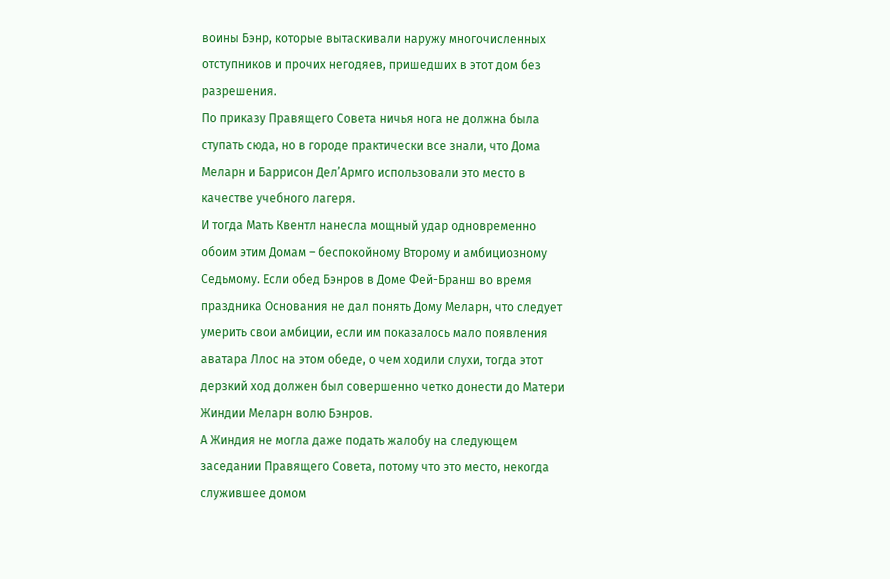воины Бэнр, которые вытаскивали наружу многочисленных отступников и прочих негодяев, пришедших в этот дом без разрешения.
По приказу Правящего Совета ничья нога не должна была ступать сюда, но в городе практически все знали, что Дома Меларн и Баррисон Дел’Армго использовали это место в качестве учебного лагеря.
И тогда Мать Квентл нанесла мощный удар одновременно обоим этим Домам – беспокойному Второму и амбициозному Седьмому. Если обед Бэнров в Доме Фей-Бранш во время праздника Основания не дал понять Дому Меларн, что следует умерить свои амбиции, если им показалось мало появления аватара Ллос на этом обеде, о чем ходили слухи, тогда этот дерзкий ход должен был совершенно четко донести до Матери Жиндии Меларн волю Бэнров.
А Жиндия не могла даже подать жалобу на следующем заседании Правящего Совета, потому что это место, некогда служившее домом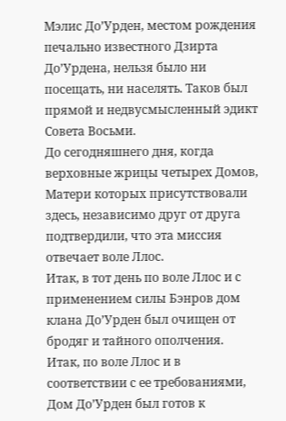Мэлис До’Урден, местом рождения печально известного Дзирта До’Урдена, нельзя было ни посещать, ни населять. Таков был прямой и недвусмысленный эдикт Совета Восьми.
До сегодняшнего дня, когда верховные жрицы четырех Домов, Матери которых присутствовали здесь, независимо друг от друга подтвердили, что эта миссия отвечает воле Ллос.
Итак, в тот день по воле Ллос и с применением силы Бэнров дом клана До’Урден был очищен от бродяг и тайного ополчения.
Итак, по воле Ллос и в соответствии с ее требованиями, Дом До’Урден был готов к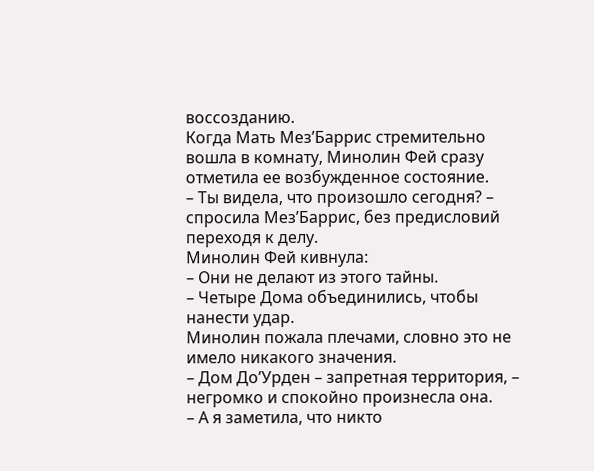воссозданию.
Когда Мать Мез’Баррис стремительно вошла в комнату, Минолин Фей сразу отметила ее возбужденное состояние.
– Ты видела, что произошло сегодня? – спросила Мез’Баррис, без предисловий переходя к делу.
Минолин Фей кивнула:
– Они не делают из этого тайны.
– Четыре Дома объединились, чтобы нанести удар.
Минолин пожала плечами, словно это не имело никакого значения.
– Дом До’Урден – запретная территория, – негромко и спокойно произнесла она.
– А я заметила, что никто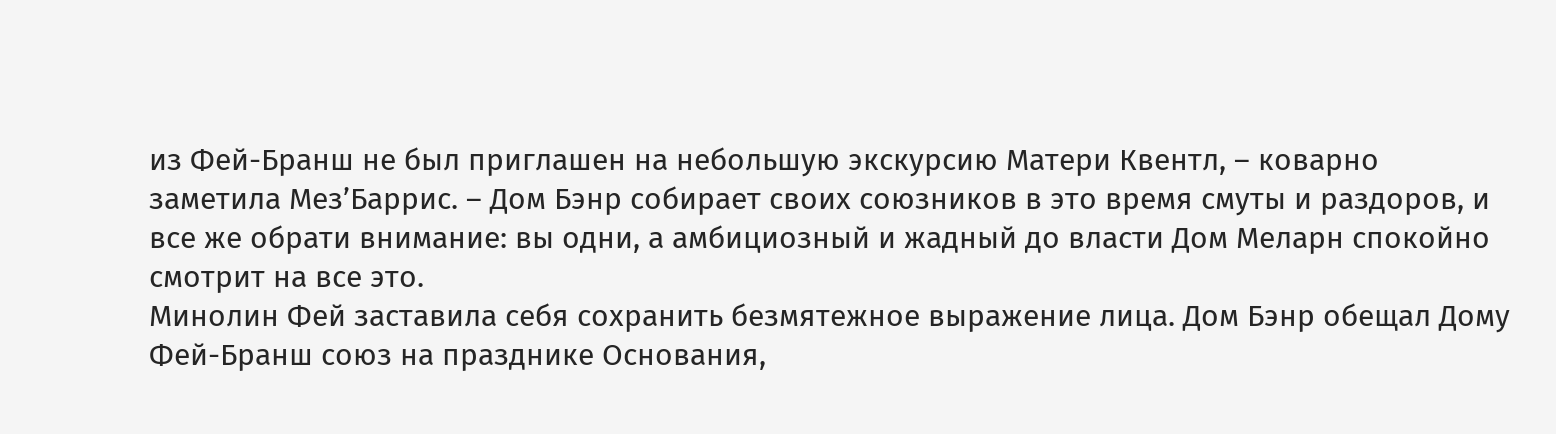из Фей-Бранш не был приглашен на небольшую экскурсию Матери Квентл, – коварно заметила Мез’Баррис. – Дом Бэнр собирает своих союзников в это время смуты и раздоров, и все же обрати внимание: вы одни, а амбициозный и жадный до власти Дом Меларн спокойно смотрит на все это.
Минолин Фей заставила себя сохранить безмятежное выражение лица. Дом Бэнр обещал Дому Фей-Бранш союз на празднике Основания,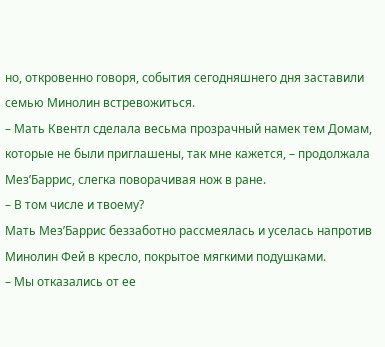но, откровенно говоря, события сегодняшнего дня заставили семью Минолин встревожиться.
– Мать Квентл сделала весьма прозрачный намек тем Домам, которые не были приглашены, так мне кажется, – продолжала Мез’Баррис, слегка поворачивая нож в ране.
– В том числе и твоему?
Мать Мез’Баррис беззаботно рассмеялась и уселась напротив Минолин Фей в кресло, покрытое мягкими подушками.
– Мы отказались от ее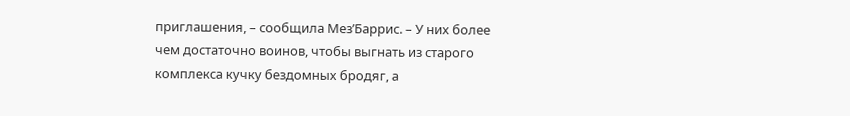приглашения, – сообщила Мез’Баррис. – У них более чем достаточно воинов, чтобы выгнать из старого комплекса кучку бездомных бродяг, а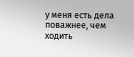у меня есть дела поважнее, чем ходить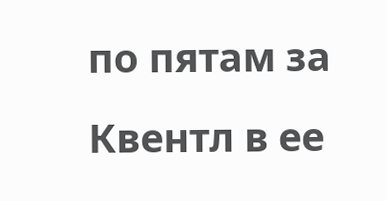по пятам за Квентл в ее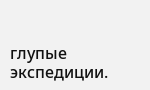глупые экспедиции.